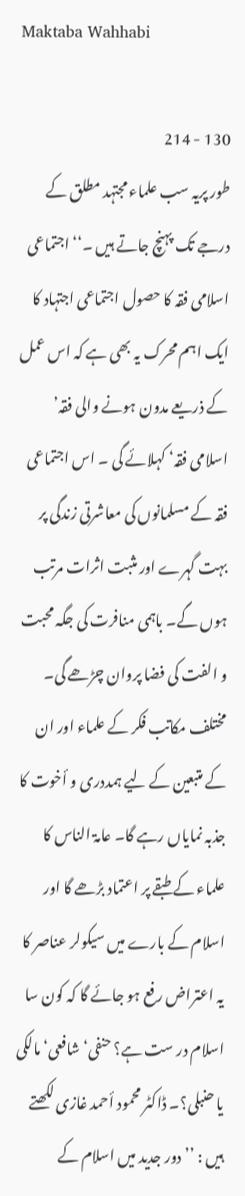Maktaba Wahhabi

130 - 214
طور پریہ سب علماء مجتہد مطلق کے درجے تک پہنچ جاتے ہیں ۔‘‘ اجتماعی اسلامی فقہ کا حصول اجتماعی اجتہاد کا ایک اہم محرک یہ بھی ہے کہ اس عمل کے ذریعے مدون ہونے والی فقہ’ اسلامی فقہ‘ کہلائے گی ۔ اس اجتماعی فقہ کے مسلمانوں کی معاشرتی زندگی پر بہت گہرے اور مثبت اثرات مرتب ہوں گے۔ باہمی منافرت کی جگہ محبت و الفت کی فضا پروان چڑھے گی۔ مختلف مکاتب فکر کے علماء اور ان کے متبعین کے لیے ہمددری و أخوت کا جذبہ نمایاں رہے گا۔ عامۃ الناس کا علماء کے طبقے پر اعتماد بڑھے گا اور اسلام کے بارے میں سیکولر عناصر کا یہ اعتراض رفع ہو جائے گا کہ کون سا اسلام در ست ہے؟ حنفی‘ شافعی‘ مالکی یا حنبلی؟۔ ڈاکٹر محمود أحمد غازی لکھتے ہیں : ’’ دور جدید میں اسلام کے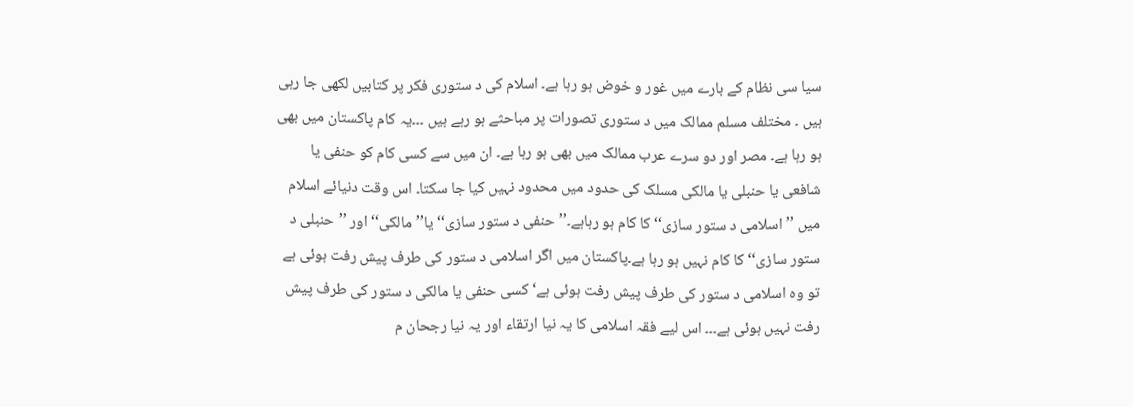سیا سی نظام کے بارے میں غور و خوض ہو رہا ہے۔ اسلام کی د ستوری فکر پر کتابیں لکھی جا رہی ہیں ۔ مختلف مسلم ممالک میں د ستوری تصورات پر مباحثے ہو رہے ہیں ۔۔۔یہ کام پاکستان میں بھی ہو رہا ہے۔ مصر اور دو سرے عرب ممالک میں بھی ہو رہا ہے۔ ان میں سے کسی کام کو حنفی یا شافعی یا حنبلی یا مالکی مسلک کی حدود میں محدود نہیں کیا جا سکتا۔ اس وقت دنیائے اسلام میں ’’اسلامی د ستور سازی‘‘ کا کام ہو رہاہے۔’’حنفی د ستور سازی‘‘ یا’’مالکی‘‘ اور ’’حنبلی د ستور سازی‘‘ کا کام نہیں ہو رہا ہے۔پاکستان میں اگر اسلامی د ستور کی طرف پیش رفت ہوئی ہے تو وہ اسلامی د ستور کی طرف پیش رفت ہوئی ہے‘ کسی حنفی یا مالکی د ستور کی طرف پیش رفت نہیں ہوئی ہے۔۔۔ اس لیے فقہ اسلامی کا یہ نیا ارتقاء اور یہ نیا رجحان م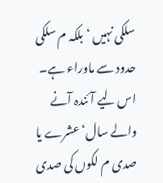سلکی نہیں ‘ بلکہ م سلکی حدود سے ماوراء ہے۔ اس لیے آئندہ آنے والے سال‘ عشرے یا صدی م لکوں کی صدی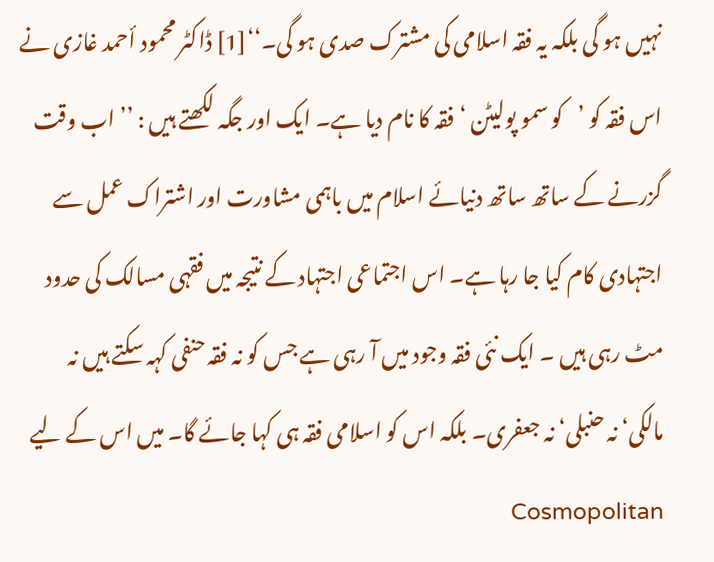نہیں ہو گی بلکہ یہ فقہ اسلامی کی مشترک صدی ہو گی۔‘‘[1] ڈاکٹر محمود أحمد غازی نے اس فقہ کو ’کو سمو پولیٹن ‘فقہ کا نام دیا ہے۔ ایک اور جگہ لکھتے ہیں : ’’ اب وقت گزرنے کے ساتھ ساتھ دنیائے اسلام میں باہمی مشاورت اور اشتراک عمل سے اجتہادی کام کیا جا رہا ہے۔ اس اجتماعی اجتہاد کے نتیجہ میں فقہی مسالک کی حدود مٹ رہی ہیں ۔ ایک نئی فقہ وجود میں آ رہی ہے جس کو نہ فقہ حنفی کہہ سکتے ہیں نہ مالکی‘ نہ حنبلی‘ نہ جعفری۔ بلکہ اس کو اسلامی فقہ ہی کہا جائے گا۔ میں اس کے لیے Cosmopolitan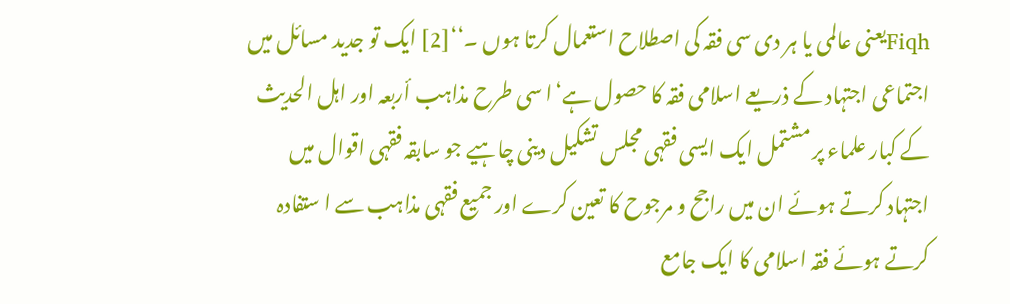Fiqhیعنی عالمی یا ہر دی سی فقہ کی اصطلاح استعمال کرتا ہوں ۔‘‘[2] ایک تو جدید مسائل میں اجتماعی اجتہاد کے ذریعے اسلامی فقہ کا حصول ہے‘ا سی طرح مذاہب أربعہ اور اہل الحدیث کے کبار علماء پر مشتمل ایک ایسی فقہی مجلس تشکیل دینی چاہیے جو سابقہ فقہی اقوال میں اجتہاد کرتے ہوئے ان میں راجح و مرجوح کا تعین کرے اور جمیع فقہی مذاہب سے ا ستفادہ کرتے ہوئے فقہ اسلامی کا ایک جامع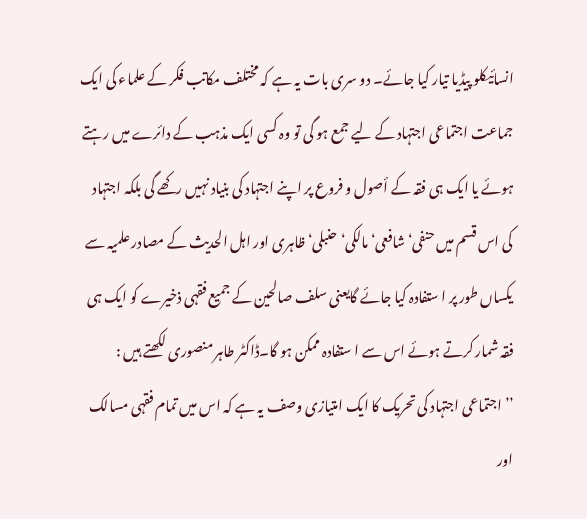انسائیکلو پیڈیا تیار کیا جائے۔ دو سری بات یہ ہے کہ مختلف مکاتب فکر کے علماء کی ایک جماعت اجتماعی اجتہاد کے لیے جمع ہو گی تو وہ کسی ایک مذہب کے دائرے میں رہتے ہوئے یا ایک ہی فقہ کے أصول و فروع پر اپنے اجتہاد کی بنیاد نہیں رکھے گی بلکہ اجتہاد کی اس قسم میں حنفی‘ شافعی‘ مالکی‘ حنبلی‘ ظاہری اور اہل الحدیث کے مصادر علمیہ سے یکساں طور پر ا ستفادہ کیا جائے گایعنی سلف صالحین کے جمیع فقہی ذخیرے کو ایک ہی فقہ شمار کرتے ہوئے اس سے ا ستفادہ ممکن ہو گا۔ڈاکٹر طاہر منصوری لکھتے ہیں : ’’اجتماعی اجتہاد کی تحریک کا ایک امتیازی وصف یہ ہے کہ اس میں تمام فقہی مسالک اور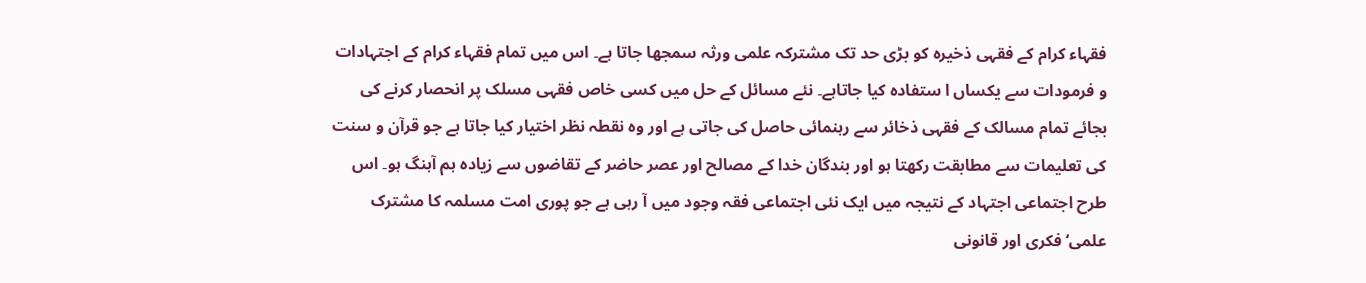فقہاء کرام کے فقہی ذخیرہ کو بڑی حد تک مشترکہ علمی ورثہ سمجھا جاتا ہے۔ اس میں تمام فقہاء کرام کے اجتہادات و فرمودات سے یکساں ا ستفادہ کیا جاتاہے۔ نئے مسائل کے حل میں کسی خاص فقہی مسلک پر انحصار کرنے کی بجائے تمام مسالک کے فقہی ذخائر سے رہنمائی حاصل کی جاتی ہے اور وہ نقطہ نظر اختیار کیا جاتا ہے جو قرآن و سنت کی تعلیمات سے مطابقت رکھتا ہو اور بندگان خدا کے مصالح اور عصر حاضر کے تقاضوں سے زیادہ ہم آہنگ ہو۔ اس طرح اجتماعی اجتہاد کے نتیجہ میں ایک نئی اجتماعی فقہ وجود میں آ رہی ہے جو پوری امت مسلمہ کا مشترک علمی‘ فکری اور قانونی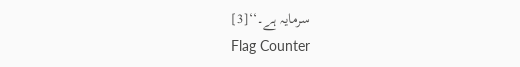سرمایہ ہے۔‘‘[3]
Flag Counter